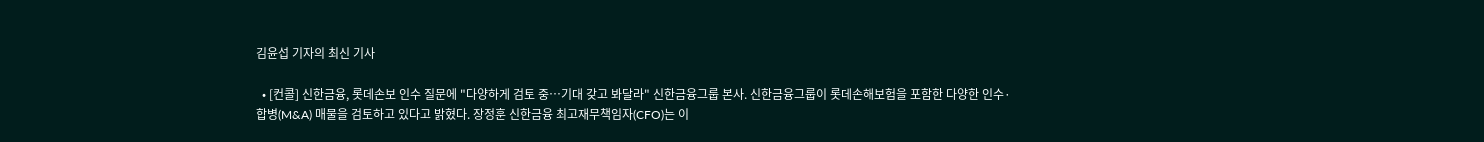김윤섭 기자의 최신 기사

  • [컨콜] 신한금융, 롯데손보 인수 질문에 "다양하게 검토 중…기대 갖고 봐달라" 신한금융그룹 본사. 신한금융그룹이 롯데손해보험을 포함한 다양한 인수·합병(M&A) 매물을 검토하고 있다고 밝혔다. 장정훈 신한금융 최고재무책임자(CFO)는 이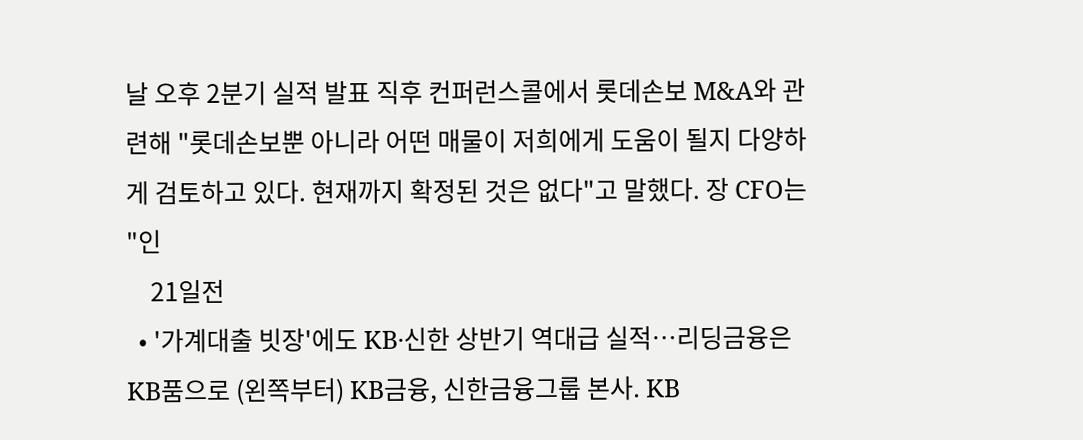날 오후 2분기 실적 발표 직후 컨퍼런스콜에서 롯데손보 M&A와 관련해 "롯데손보뿐 아니라 어떤 매물이 저희에게 도움이 될지 다양하게 검토하고 있다. 현재까지 확정된 것은 없다"고 말했다. 장 CFO는 "인
    21일전
  • '가계대출 빗장'에도 KB·신한 상반기 역대급 실적…리딩금융은 KB품으로 (왼쪽부터) KB금융, 신한금융그룹 본사. KB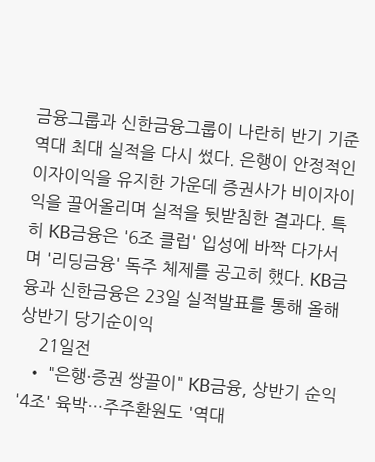금융그룹과 신한금융그룹이 나란히 반기 기준 역대 최대 실적을 다시 썼다. 은행이 안정적인 이자이익을 유지한 가운데 증권사가 비이자이익을 끌어올리며 실적을 뒷받침한 결과다. 특히 KB금융은 '6조 클럽' 입성에 바짝 다가서며 '리딩금융' 독주 체제를 공고히 했다. KB금융과 신한금융은 23일 실적발표를 통해 올해 상반기 당기순이익
    21일전
  • "은행·증권 쌍끌이" KB금융, 상반기 순익 '4조' 육박…주주환원도 '역대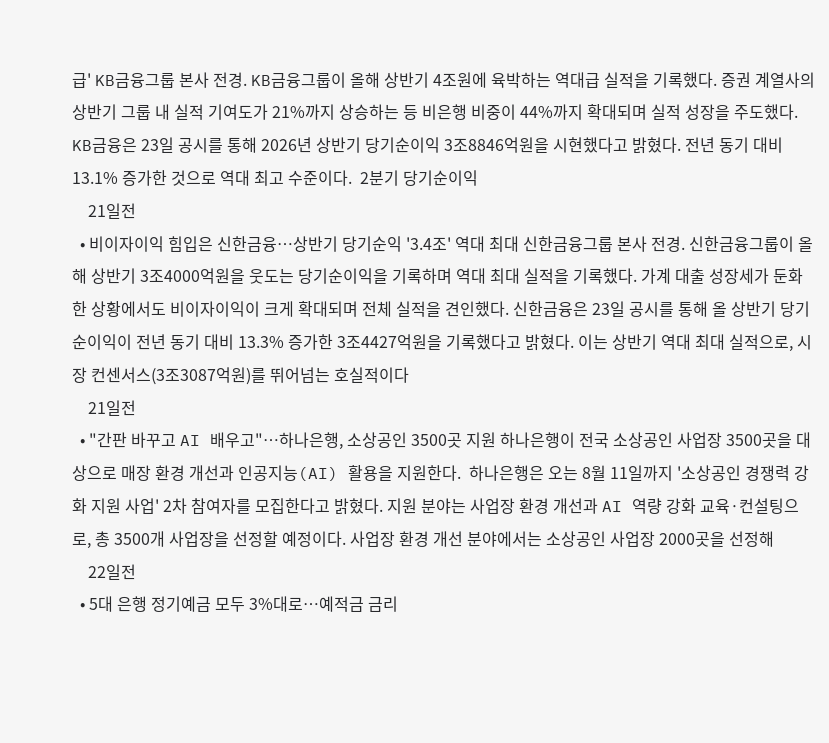급' KB금융그룹 본사 전경. KB금융그룹이 올해 상반기 4조원에 육박하는 역대급 실적을 기록했다. 증권 계열사의 상반기 그룹 내 실적 기여도가 21%까지 상승하는 등 비은행 비중이 44%까지 확대되며 실적 성장을 주도했다.  KB금융은 23일 공시를 통해 2026년 상반기 당기순이익 3조8846억원을 시현했다고 밝혔다. 전년 동기 대비 13.1% 증가한 것으로 역대 최고 수준이다.  2분기 당기순이익
    21일전
  • 비이자이익 힘입은 신한금융…상반기 당기순익 '3.4조' 역대 최대 신한금융그룹 본사 전경. 신한금융그룹이 올해 상반기 3조4000억원을 웃도는 당기순이익을 기록하며 역대 최대 실적을 기록했다. 가계 대출 성장세가 둔화한 상황에서도 비이자이익이 크게 확대되며 전체 실적을 견인했다. 신한금융은 23일 공시를 통해 올 상반기 당기순이익이 전년 동기 대비 13.3% 증가한 3조4427억원을 기록했다고 밝혔다. 이는 상반기 역대 최대 실적으로, 시장 컨센서스(3조3087억원)를 뛰어넘는 호실적이다
    21일전
  • "간판 바꾸고 AI 배우고"…하나은행, 소상공인 3500곳 지원 하나은행이 전국 소상공인 사업장 3500곳을 대상으로 매장 환경 개선과 인공지능(AI) 활용을 지원한다.  하나은행은 오는 8월 11일까지 '소상공인 경쟁력 강화 지원 사업' 2차 참여자를 모집한다고 밝혔다. 지원 분야는 사업장 환경 개선과 AI 역량 강화 교육·컨설팅으로, 총 3500개 사업장을 선정할 예정이다. 사업장 환경 개선 분야에서는 소상공인 사업장 2000곳을 선정해
    22일전
  • 5대 은행 정기예금 모두 3%대로…예적금 금리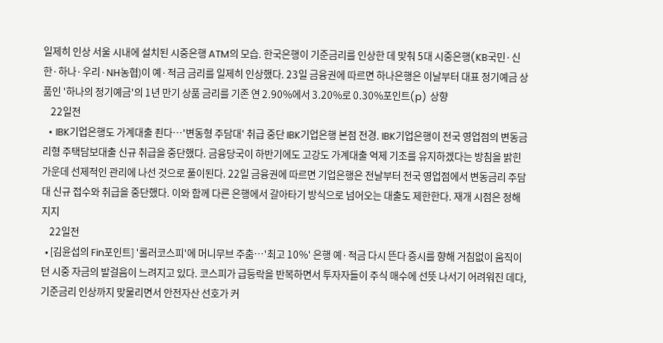일제히 인상 서울 시내에 설치된 시중은행 ATM의 모습. 한국은행이 기준금리를 인상한 데 맞춰 5대 시중은행(KB국민·신한·하나·우리·NH농협)이 예·적금 금리를 일제히 인상했다. 23일 금융권에 따르면 하나은행은 이날부터 대표 정기예금 상품인 '하나의 정기예금'의 1년 만기 상품 금리를 기존 연 2.90%에서 3.20%로 0.30%포인트(p) 상향
    22일전
  • IBK기업은행도 가계대출 죈다…'변동형 주담대' 취급 중단 IBK기업은행 본점 전경. IBK기업은행이 전국 영업점의 변동금리형 주택담보대출 신규 취급을 중단했다. 금융당국이 하반기에도 고강도 가계대출 억제 기조를 유지하겠다는 방침을 밝힌 가운데 선제적인 관리에 나선 것으로 풀이된다. 22일 금융권에 따르면 기업은행은 전날부터 전국 영업점에서 변동금리 주담대 신규 접수와 취급을 중단했다. 이와 함께 다른 은행에서 갈아타기 방식으로 넘어오는 대출도 제한한다. 재개 시점은 정해지지
    22일전
  • [김윤섭의 Fin포인트] '롤러코스피'에 머니무브 주춤…'최고 10%' 은행 예·적금 다시 뜬다 증시를 향해 거침없이 움직이던 시중 자금의 발걸음이 느려지고 있다. 코스피가 급등락을 반복하면서 투자자들이 주식 매수에 선뜻 나서기 어려워진 데다, 기준금리 인상까지 맞물리면서 안전자산 선호가 커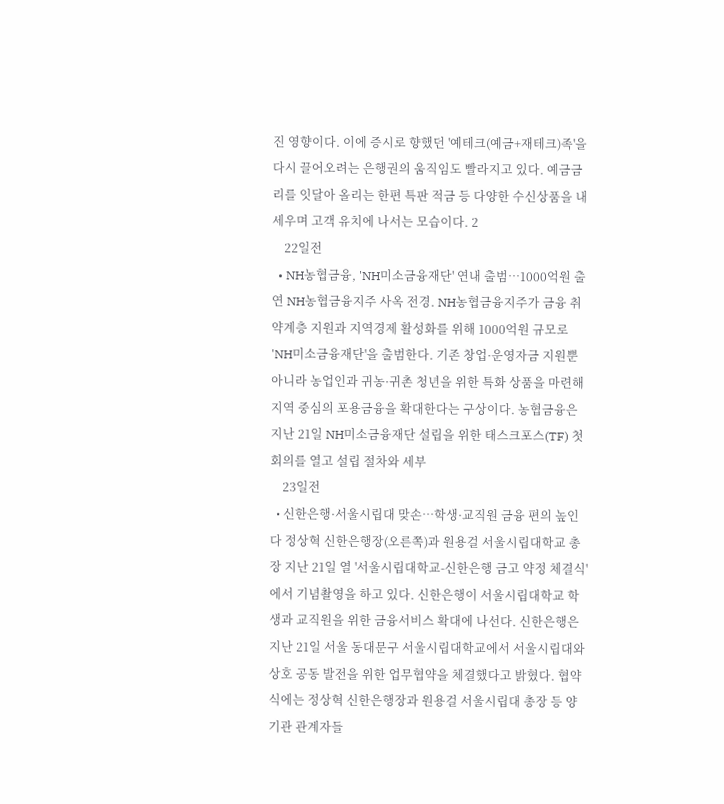진 영향이다. 이에 증시로 향했던 '예테크(예금+재테크)족'을 다시 끌어오려는 은행권의 움직임도 빨라지고 있다. 예금금리를 잇달아 올리는 한편 특판 적금 등 다양한 수신상품을 내세우며 고객 유치에 나서는 모습이다. 2
    22일전
  • NH농협금융, 'NH미소금융재단' 연내 출범…1000억원 출연 NH농협금융지주 사옥 전경. NH농협금융지주가 금융 취약계층 지원과 지역경제 활성화를 위해 1000억원 규모로 'NH미소금융재단'을 출범한다. 기존 창업·운영자금 지원뿐 아니라 농업인과 귀농·귀촌 청년을 위한 특화 상품을 마련해 지역 중심의 포용금융을 확대한다는 구상이다. 농협금융은 지난 21일 NH미소금융재단 설립을 위한 태스크포스(TF) 첫 회의를 열고 설립 절차와 세부
    23일전
  • 신한은행·서울시립대 맞손…학생·교직원 금융 편의 높인다 정상혁 신한은행장(오른쪽)과 원용걸 서울시립대학교 총장 지난 21일 열 '서울시립대학교-신한은행 금고 약정 체결식'에서 기념촬영을 하고 있다. 신한은행이 서울시립대학교 학생과 교직원을 위한 금융서비스 확대에 나선다. 신한은행은 지난 21일 서울 동대문구 서울시립대학교에서 서울시립대와 상호 공동 발전을 위한 업무협약을 체결했다고 밝혔다. 협약식에는 정상혁 신한은행장과 원용걸 서울시립대 총장 등 양 기관 관계자들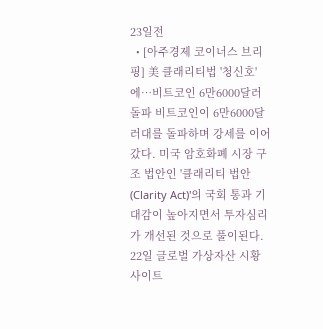23일전
  • [아주경제 코이너스 브리핑] 美 클래리티법 '청신호'에…비트코인 6만6000달러 돌파 비트코인이 6만6000달러대를 돌파하며 강세를 이어갔다. 미국 암호화폐 시장 구조 법안인 '클래리티 법안(Clarity Act)'의 국회 통과 기대감이 높아지면서 투자심리가 개선된 것으로 풀이된다. 22일 글로벌 가상자산 시황 사이트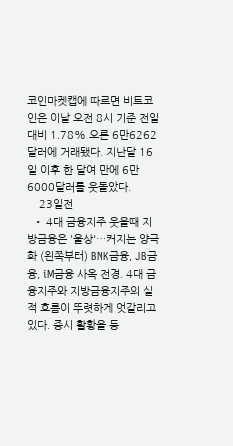코인마켓캡에 따르면 비트코인은 이날 오전 8시 기준 전일 대비 1.78% 오른 6만6262달러에 거래됐다. 지난달 16일 이후 한 달여 만에 6만6000달러를 웃돌았다.
    23일전
  • 4대 금융지주 웃을때 지방금융은 '울상'…커지는 양극화 (왼쪽부터) BNK금융, JB금융, iM금융 사옥 전경. 4대 금융지주와 지방금융지주의 실적 흐름이 뚜렷하게 엇갈리고 있다. 증시 활황을 등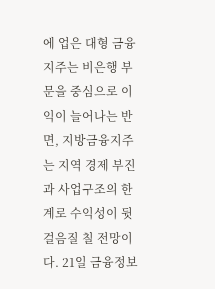에 업은 대형 금융지주는 비은행 부문을 중심으로 이익이 늘어나는 반면, 지방금융지주는 지역 경제 부진과 사업구조의 한계로 수익성이 뒷걸음질 칠 전망이다. 21일 금융정보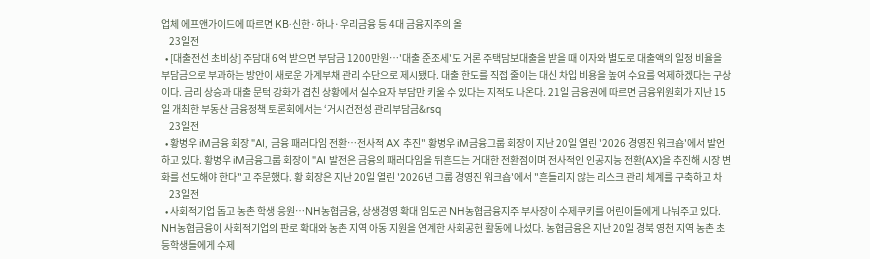업체 에프앤가이드에 따르면 KB·신한·하나·우리금융 등 4대 금융지주의 올
    23일전
  • [대출전선 초비상] 주담대 6억 받으면 부담금 1200만원…'대출 준조세'도 거론 주택담보대출을 받을 때 이자와 별도로 대출액의 일정 비율을 부담금으로 부과하는 방안이 새로운 가계부채 관리 수단으로 제시됐다. 대출 한도를 직접 줄이는 대신 차입 비용을 높여 수요를 억제하겠다는 구상이다. 금리 상승과 대출 문턱 강화가 겹친 상황에서 실수요자 부담만 키울 수 있다는 지적도 나온다. 21일 금융권에 따르면 금융위원회가 지난 15일 개최한 부동산 금융정책 토론회에서는 ‘거시건전성 관리부담금&rsq
    23일전
  • 황병우 iM금융 회장 "AI, 금융 패러다임 전환…전사적 AX 추진" 황병우 iM금융그룹 회장이 지난 20일 열린 '2026 경영진 워크숍'에서 발언하고 있다. 황병우 iM금융그룹 회장이 "AI 발전은 금융의 패러다임을 뒤흔드는 거대한 전환점이며 전사적인 인공지능 전환(AX)을 추진해 시장 변화를 선도해야 한다"고 주문했다. 황 회장은 지난 20일 열린 '2026년 그룹 경영진 워크숍'에서 "흔들리지 않는 리스크 관리 체계를 구축하고 차
    23일전
  • 사회적기업 돕고 농촌 학생 응원…NH농협금융, 상생경영 확대 임도곤 NH농협금융지주 부사장이 수제쿠키를 어린이들에게 나눠주고 있다. NH농협금융이 사회적기업의 판로 확대와 농촌 지역 아동 지원을 연계한 사회공헌 활동에 나섰다. 농협금융은 지난 20일 경북 영천 지역 농촌 초등학생들에게 수제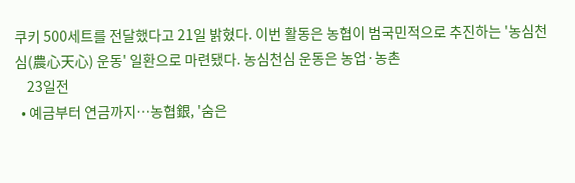쿠키 500세트를 전달했다고 21일 밝혔다. 이번 활동은 농협이 범국민적으로 추진하는 '농심천심(農心天心) 운동' 일환으로 마련됐다. 농심천심 운동은 농업·농촌
    23일전
  • 예금부터 연금까지…농협銀, '숨은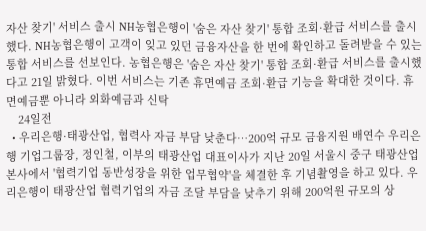자산 찾기' 서비스 출시 NH농협은행이 '숨은 자산 찾기' 통합 조회·환급 서비스를 출시했다. NH농협은행이 고객이 잊고 있던 금융자산을 한 번에 확인하고 돌려받을 수 있는 통합 서비스를 선보인다. 농협은행은 '숨은 자산 찾기' 통합 조회·환급 서비스를 출시했다고 21일 밝혔다. 이번 서비스는 기존 휴면예금 조회·환급 기능을 확대한 것이다. 휴면예금뿐 아니라 외화예금과 신탁
    24일전
  • 우리은행·태광산업, 협력사 자금 부담 낮춘다…200억 규모 금융지원 배연수 우리은행 기업그룹장, 정인철, 이부의 태광산업 대표이사가 지난 20일 서울시 중구 태광산업 본사에서 '협력기업 동반성장을 위한 업무협약'을 체결한 후 기념촬영을 하고 있다. 우리은행이 태광산업 협력기업의 자금 조달 부담을 낮추기 위해 200억원 규모의 상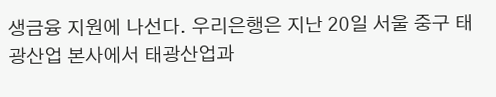생금융 지원에 나선다. 우리은행은 지난 20일 서울 중구 태광산업 본사에서 태광산업과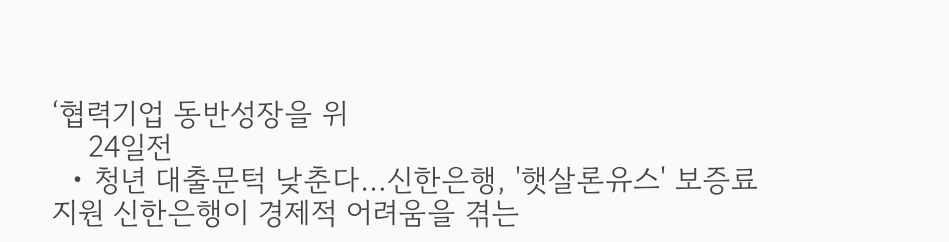‘협력기업 동반성장을 위
    24일전
  • 청년 대출문턱 낮춘다…신한은행, '햇살론유스' 보증료 지원 신한은행이 경제적 어려움을 겪는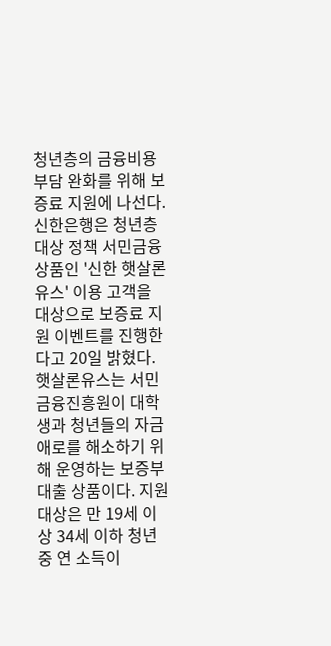청년층의 금융비용 부담 완화를 위해 보증료 지원에 나선다. 신한은행은 청년층 대상 정책 서민금융상품인 '신한 햇살론유스' 이용 고객을 대상으로 보증료 지원 이벤트를 진행한다고 20일 밝혔다. 햇살론유스는 서민금융진흥원이 대학생과 청년들의 자금 애로를 해소하기 위해 운영하는 보증부 대출 상품이다. 지원 대상은 만 19세 이상 34세 이하 청년 중 연 소득이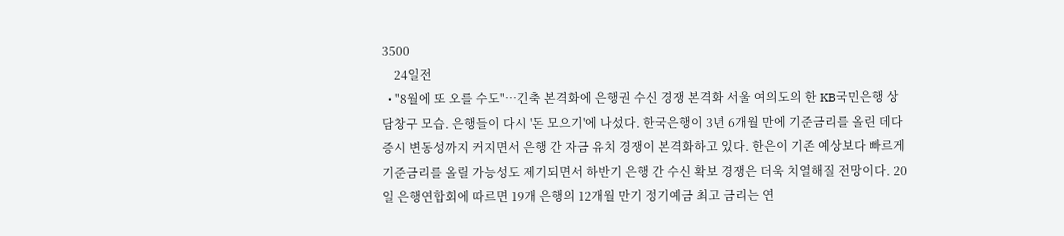3500
    24일전
  • "8월에 또 오를 수도"…긴축 본격화에 은행권 수신 경쟁 본격화 서울 여의도의 한 KB국민은행 상담창구 모습. 은행들이 다시 '돈 모으기'에 나섰다. 한국은행이 3년 6개월 만에 기준금리를 올린 데다 증시 변동성까지 커지면서 은행 간 자금 유치 경쟁이 본격화하고 있다. 한은이 기존 예상보다 빠르게 기준금리를 올릴 가능성도 제기되면서 하반기 은행 간 수신 확보 경쟁은 더욱 치열해질 전망이다. 20일 은행연합회에 따르면 19개 은행의 12개월 만기 정기예금 최고 금리는 연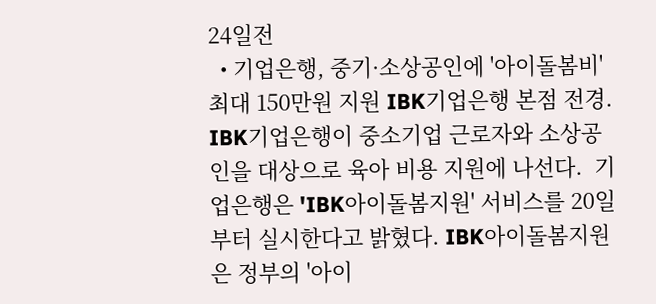24일전
  • 기업은행, 중기·소상공인에 '아이돌봄비' 최대 150만원 지원 IBK기업은행 본점 전경. IBK기업은행이 중소기업 근로자와 소상공인을 대상으로 육아 비용 지원에 나선다.  기업은행은 'IBK아이돌봄지원' 서비스를 20일부터 실시한다고 밝혔다. IBK아이돌봄지원은 정부의 '아이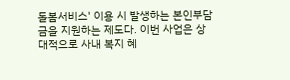돌봄서비스' 이용 시 발생하는 본인부담금을 지원하는 제도다. 이번 사업은 상대적으로 사내 복지 혜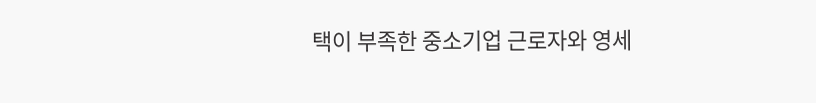택이 부족한 중소기업 근로자와 영세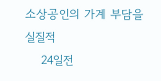소상공인의 가계 부담을 실질적
    24일전